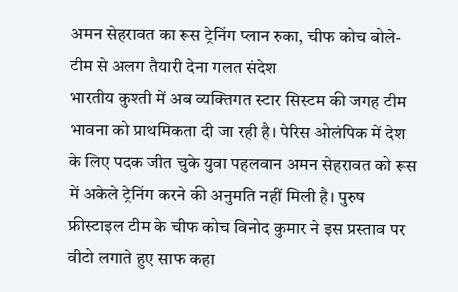अमन सेहरावत का रूस ट्रेनिंग प्लान रुका, चीफ कोच बोले- टीम से अलग तैयारी देना गलत संदेश
भारतीय कुश्ती में अब व्यक्तिगत स्टार सिस्टम की जगह टीम भावना को प्राथमिकता दी जा रही है। पेरिस ओलंपिक में देश के लिए पदक जीत चुके युवा पहलवान अमन सेहरावत को रूस में अकेले ट्रेनिंग करने की अनुमति नहीं मिली है। पुरुष फ्रीस्टाइल टीम के चीफ कोच विनोद कुमार ने इस प्रस्ताव पर वीटो लगाते हुए साफ कहा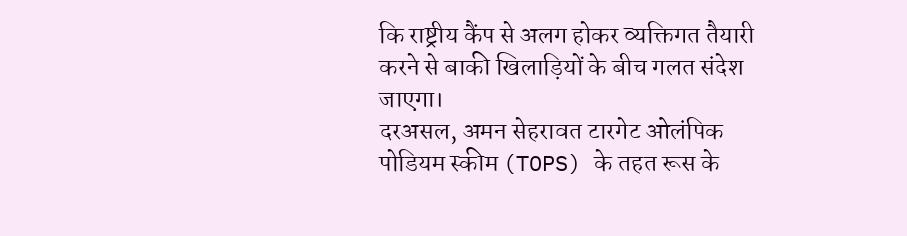कि राष्ट्रीय कैंप से अलग होकर व्यक्तिगत तैयारी करने से बाकी खिलाड़ियों के बीच गलत संदेश जाएगा।
दरअसल, अमन सेहरावत टारगेट ओलंपिक पोडियम स्कीम (TOPS) के तहत रूस के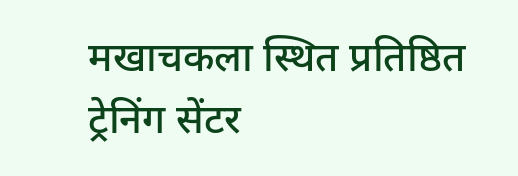मखाचकला स्थित प्रतिष्ठित ट्रेनिंग सेंटर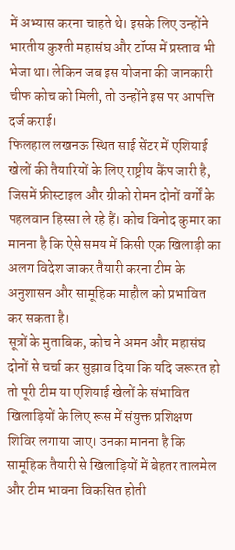में अभ्यास करना चाहते थे। इसके लिए उन्होंने भारतीय कुश्ती महासंघ और टॉप्स में प्रस्ताव भी भेजा था। लेकिन जब इस योजना की जानकारी चीफ कोच को मिली, तो उन्होंने इस पर आपत्ति दर्ज कराई।
फिलहाल लखनऊ स्थित साई सेंटर में एशियाई खेलों की तैयारियों के लिए राष्ट्रीय कैंप जारी है, जिसमें फ्रीस्टाइल और ग्रीको रोमन दोनों वर्गों के पहलवान हिस्सा ले रहे हैं। कोच विनोद कुमार का मानना है कि ऐसे समय में किसी एक खिलाड़ी का अलग विदेश जाकर तैयारी करना टीम के अनुशासन और सामूहिक माहौल को प्रभावित कर सकता है।
सूत्रों के मुताबिक, कोच ने अमन और महासंघ दोनों से चर्चा कर सुझाव दिया कि यदि जरूरत हो तो पूरी टीम या एशियाई खेलों के संभावित खिलाड़ियों के लिए रूस में संयुक्त प्रशिक्षण शिविर लगाया जाए। उनका मानना है कि सामूहिक तैयारी से खिलाड़ियों में बेहतर तालमेल और टीम भावना विकसित होती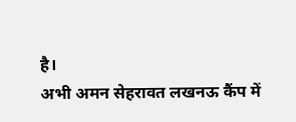है।
अभी अमन सेहरावत लखनऊ कैंप में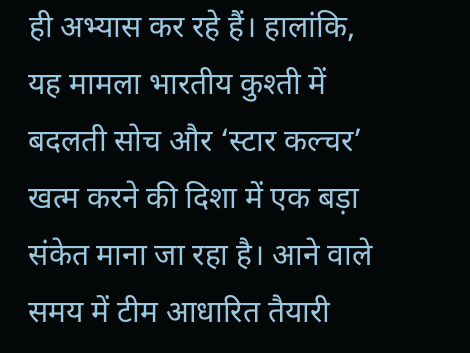ही अभ्यास कर रहे हैं। हालांकि, यह मामला भारतीय कुश्ती में बदलती सोच और ‘स्टार कल्चर’ खत्म करने की दिशा में एक बड़ा संकेत माना जा रहा है। आने वाले समय में टीम आधारित तैयारी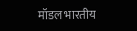मॉडल भारतीय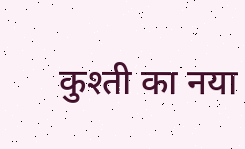कुश्ती का नया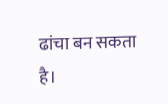ढांचा बन सकता है।